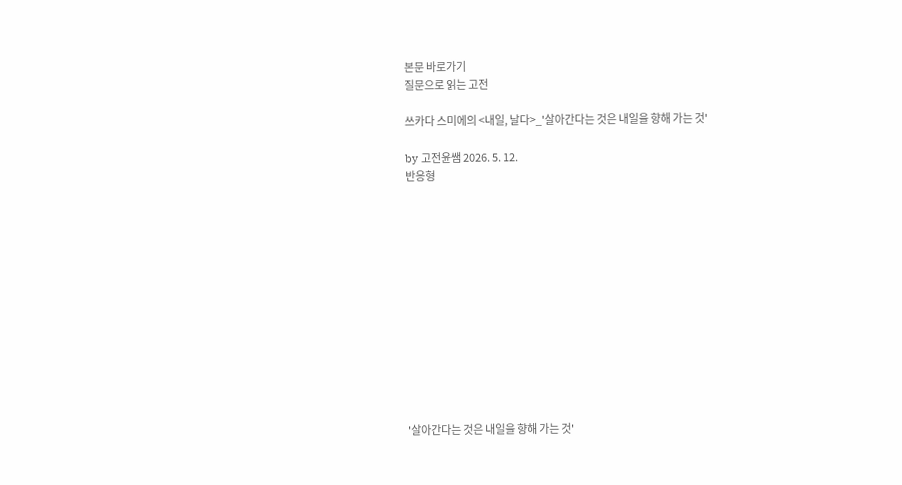본문 바로가기
질문으로 읽는 고전

쓰카다 스미에의 <내일, 날다>_'살아간다는 것은 내일을 향해 가는 것'

by 고전윤쌤 2026. 5. 12.
반응형













'살아간다는 것은 내일을 향해 가는 것'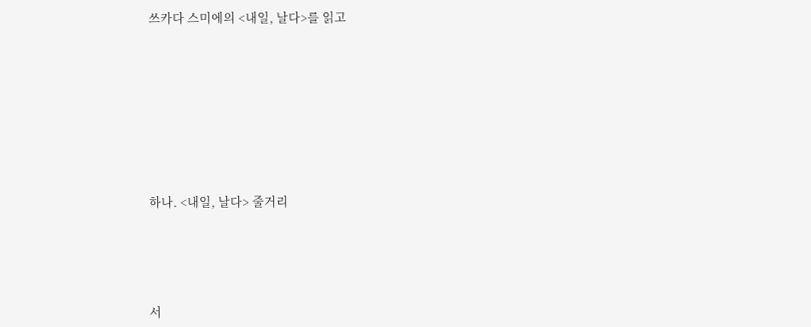쓰카다 스미에의 <내일, 날다>를 읽고









하나. <내일, 날다> 줄거리





서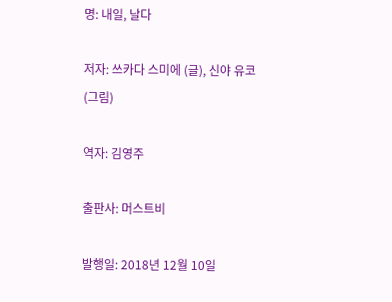명: 내일, 날다

저자: 쓰카다 스미에 (글), 신야 유코 (그림)

역자: 김영주

출판사: 머스트비

발행일: 2018년 12월 10일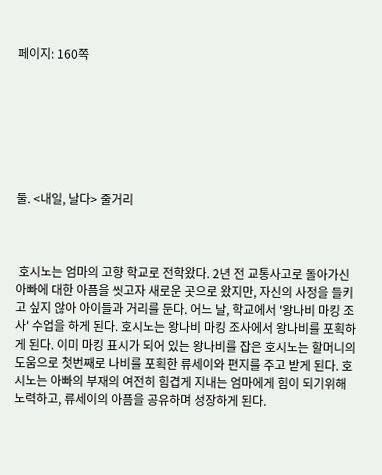페이지: 160쪽







둘. <내일, 날다> 줄거리



 호시노는 엄마의 고향 학교로 전학왔다. 2년 전 교통사고로 돌아가신 아빠에 대한 아픔을 씻고자 새로운 곳으로 왔지만, 자신의 사정을 들키고 싶지 않아 아이들과 거리를 둔다. 어느 날, 학교에서 '왕나비 마킹 조사' 수업을 하게 된다. 호시노는 왕나비 마킹 조사에서 왕나비를 포획하게 된다. 이미 마킹 표시가 되어 있는 왕나비를 잡은 호시노는 할머니의 도움으로 첫번째로 나비를 포획한 류세이와 편지를 주고 받게 된다. 호시노는 아빠의 부재의 여전히 힘겹게 지내는 엄마에게 힘이 되기위해 노력하고, 류세이의 아픔을 공유하며 성장하게 된다.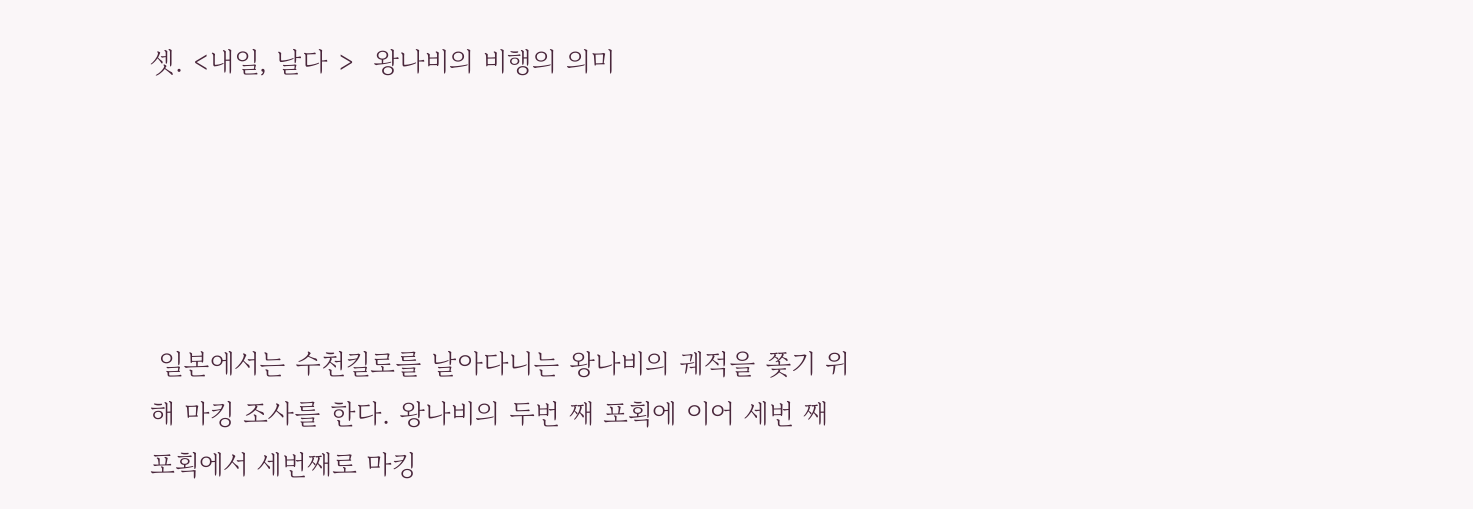셋. <내일, 날다 >  왕나비의 비행의 의미





 일본에서는 수천킬로를 날아다니는 왕나비의 궤적을 쫒기 위해 마킹 조사를 한다. 왕나비의 두번 째 포획에 이어 세번 째 포획에서 세번째로 마킹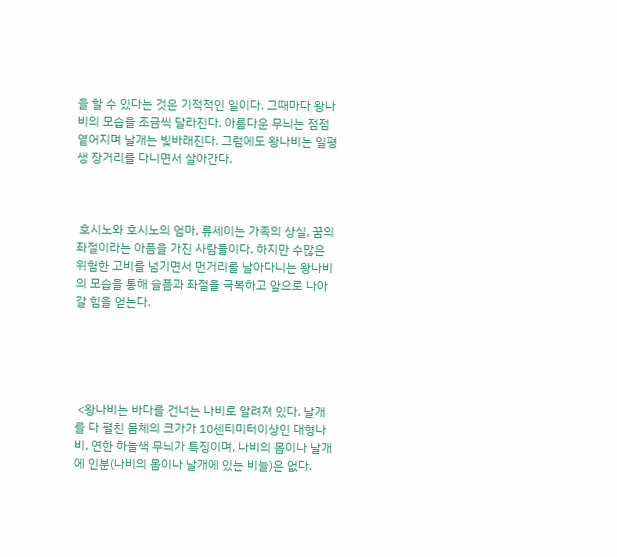을 할 수 있다는 것은 기적적인 일이다. 그때마다 왕나비의 모습을 조금씩 달라진다. 아름다운 무늬는 점점 옅어지며 날개는 빛바래진다. 그럼에도 왕나비는 일평생 장거리를 다니면서 살아간다.



 호시노와 호시노의 엄마, 류세이는 가족의 상실, 꿈의 좌절이라는 아픔을 가진 사람들이다. 하지만 수많은 위험한 고비를 넘기면서 먼거리를 날아다니는 왕나비의 모습을 통해 슬픔과 좌절을 극복하고 앞으로 나아갈 힘을 얻는다.





 <왕나비는 바다를 건너는 나비로 알려져 있다. 날개를 다 펼친 몸체의 크가가 10센티미터이상인 대형나비, 연한 하늘색 무늬가 특징이며, 나비의 몸이나 날개에 인분(나비의 몸이나 날개에 있는 비늘)은 없다.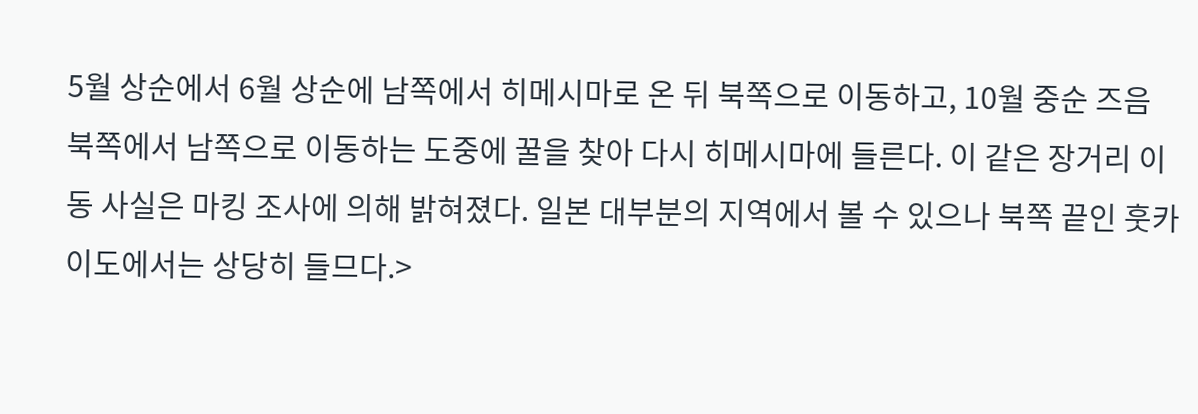5월 상순에서 6월 상순에 남쪽에서 히메시마로 온 뒤 북쪽으로 이동하고, 10월 중순 즈음 북쪽에서 남쪽으로 이동하는 도중에 꿀을 찾아 다시 히메시마에 들른다. 이 같은 장거리 이동 사실은 마킹 조사에 의해 밝혀졌다. 일본 대부분의 지역에서 볼 수 있으나 북쪽 끝인 훗카이도에서는 상당히 들므다.>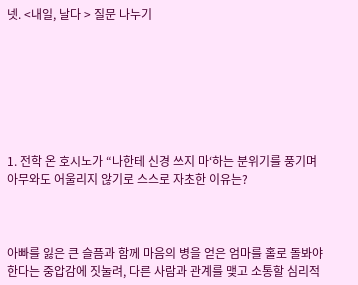넷. <내일, 날다 > 질문 나누기







1. 전학 온 호시노가 “나한테 신경 쓰지 마‘하는 분위기를 풍기며 아무와도 어울리지 않기로 스스로 자초한 이유는?



아빠를 잃은 큰 슬픔과 함께 마음의 병을 얻은 엄마를 홀로 돌봐야 한다는 중압감에 짓눌려, 다른 사람과 관계를 맺고 소통할 심리적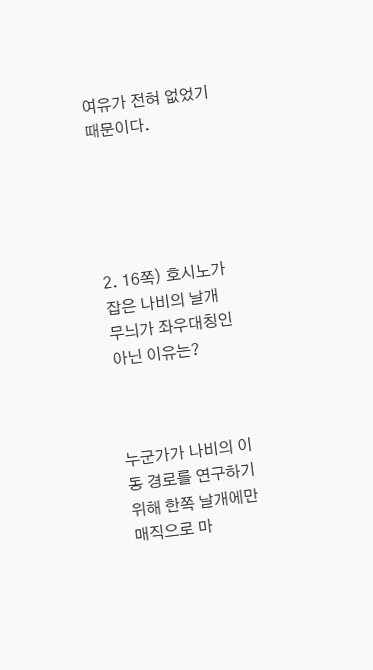여유가 전혀 없었기 때문이다.





2. 16쪽) 호시노가 잡은 나비의 날개 무늬가 좌우대칭인 아닌 이유는?



누군가가 나비의 이동 경로를 연구하기 위해 한쪽 날개에만 매직으로 마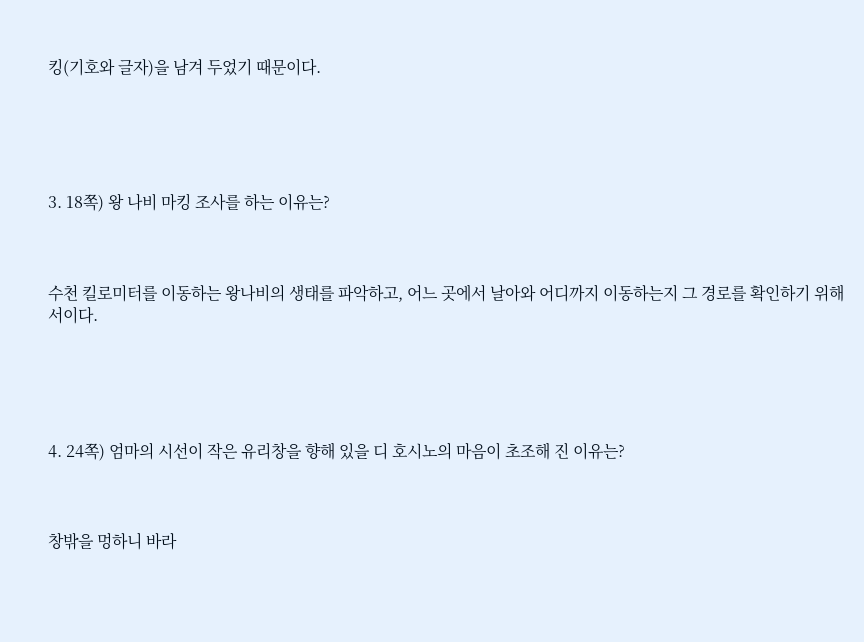킹(기호와 글자)을 남겨 두었기 때문이다.





3. 18쪽) 왕 나비 마킹 조사를 하는 이유는?



수천 킬로미터를 이동하는 왕나비의 생태를 파악하고, 어느 곳에서 날아와 어디까지 이동하는지 그 경로를 확인하기 위해서이다.





4. 24쪽) 엄마의 시선이 작은 유리창을 향해 있을 디 호시노의 마음이 초조해 진 이유는?



창밖을 멍하니 바라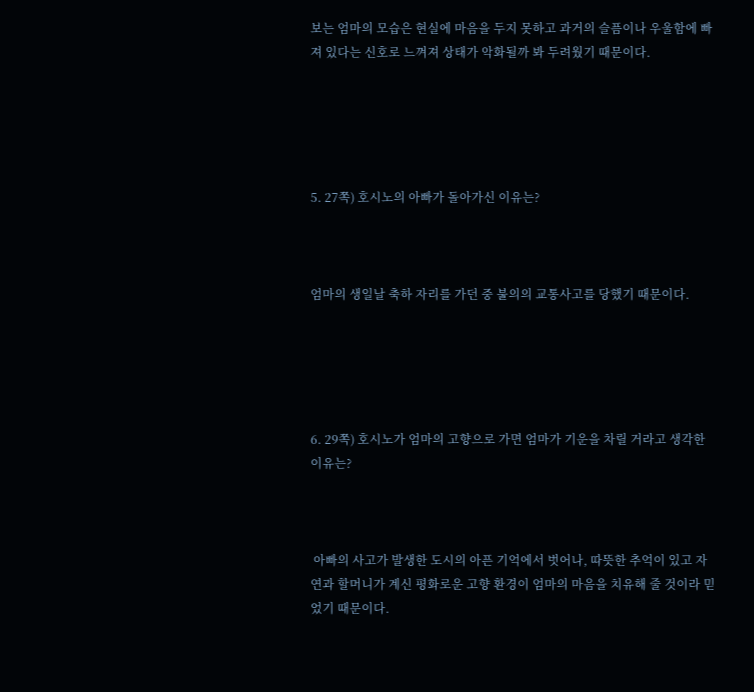보는 엄마의 모습은 현실에 마음을 두지 못하고 과거의 슬픔이나 우울함에 빠져 있다는 신호로 느껴져 상태가 악화될까 봐 두려웠기 때문이다.





5. 27쪽) 호시노의 아빠가 돌아가신 이유는?



엄마의 생일날 축하 자리를 가던 중 불의의 교통사고를 당했기 때문이다.





6. 29쪽) 호시노가 엄마의 고향으로 가면 엄마가 기운을 차릴 거라고 생각한 이유는?



 아빠의 사고가 발생한 도시의 아픈 기억에서 벗어나, 따뜻한 추억이 있고 자연과 할머니가 계신 평화로운 고향 환경이 엄마의 마음을 치유해 줄 것이라 믿었기 때문이다.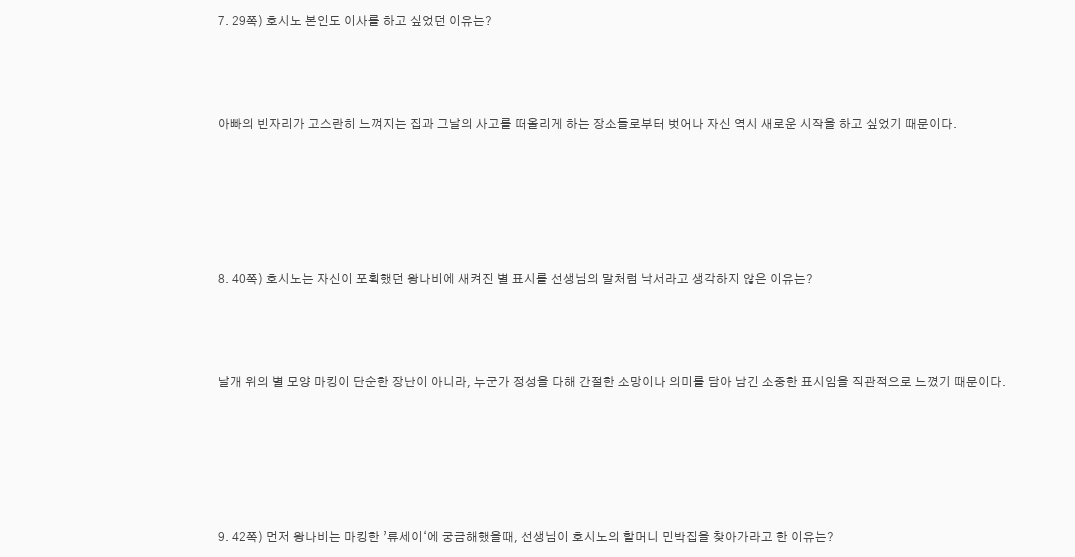7. 29쪽) 호시노 본인도 이사를 하고 싶었던 이유는?



아빠의 빈자리가 고스란히 느껴지는 집과 그날의 사고를 떠올리게 하는 장소들로부터 벗어나 자신 역시 새로운 시작을 하고 싶었기 때문이다.





8. 40쪽) 호시노는 자신이 포획했던 왕나비에 새켜진 별 표시를 선생님의 말처럼 낙서라고 생각하지 않은 이유는?



날개 위의 별 모양 마킹이 단순한 장난이 아니라, 누군가 정성을 다해 간절한 소망이나 의미를 담아 남긴 소중한 표시임을 직관적으로 느꼈기 때문이다.





9. 42쪽) 먼저 왕나비는 마킹한 ’류세이‘에 궁금해했을때, 선생님이 호시노의 할머니 민박집을 찾아가라고 한 이유는?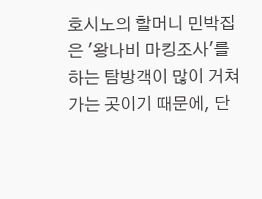호시노의 할머니 민박집은 '왕나비 마킹조사'를 하는 탐방객이 많이 거쳐가는 곳이기 때문에, 단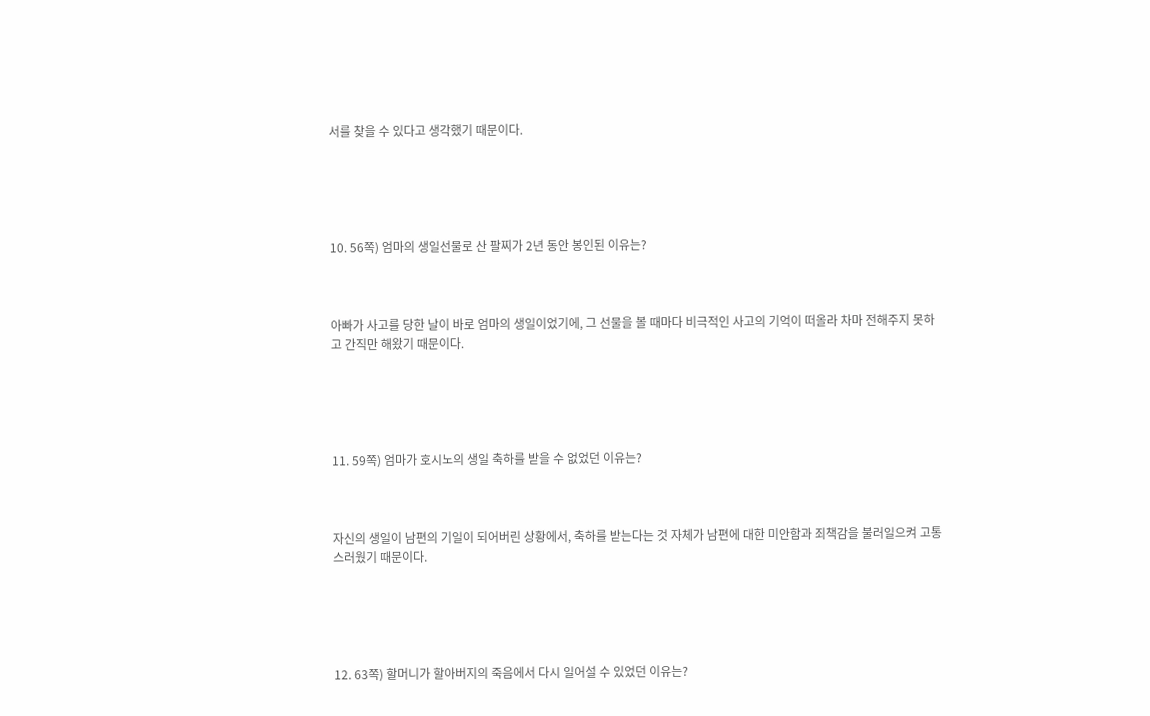서를 찾을 수 있다고 생각했기 때문이다.





10. 56쪽) 엄마의 생일선물로 산 팔찌가 2년 동안 봉인된 이유는?



아빠가 사고를 당한 날이 바로 엄마의 생일이었기에, 그 선물을 볼 때마다 비극적인 사고의 기억이 떠올라 차마 전해주지 못하고 간직만 해왔기 때문이다.





11. 59쪽) 엄마가 호시노의 생일 축하를 받을 수 없었던 이유는?



자신의 생일이 남편의 기일이 되어버린 상황에서, 축하를 받는다는 것 자체가 남편에 대한 미안함과 죄책감을 불러일으켜 고통스러웠기 때문이다.





12. 63쪽) 할머니가 할아버지의 죽음에서 다시 일어설 수 있었던 이유는?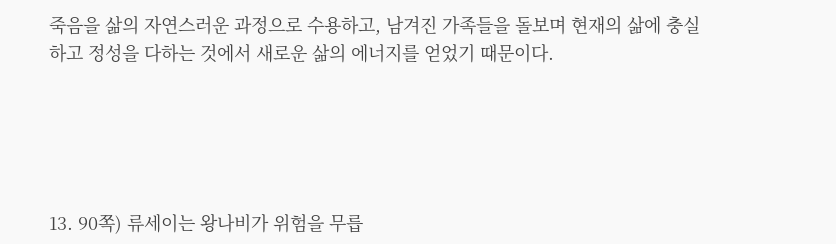죽음을 삶의 자연스러운 과정으로 수용하고, 남겨진 가족들을 돌보며 현재의 삶에 충실하고 정성을 다하는 것에서 새로운 삶의 에너지를 얻었기 때문이다.





13. 90쪽) 류세이는 왕나비가 위험을 무릅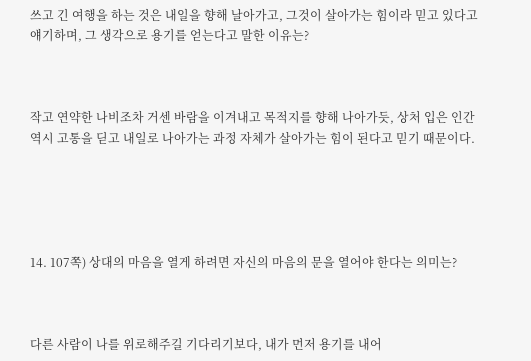쓰고 긴 여행을 하는 것은 내일을 향해 날아가고, 그것이 살아가는 힘이라 믿고 있다고 얘기하며, 그 생각으로 용기를 얻는다고 말한 이유는?



작고 연약한 나비조차 거센 바람을 이겨내고 목적지를 향해 나아가듯, 상처 입은 인간 역시 고통을 딛고 내일로 나아가는 과정 자체가 살아가는 힘이 된다고 믿기 때문이다.





14. 107쪽) 상대의 마음을 열게 하려면 자신의 마음의 문을 열어야 한다는 의미는?



다른 사람이 나를 위로해주길 기다리기보다, 내가 먼저 용기를 내어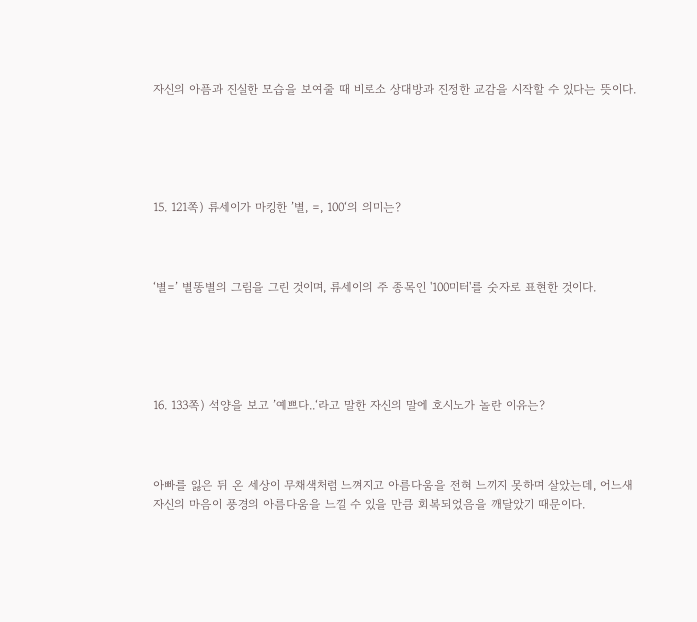자신의 아픔과 진실한 모습을 보여줄 때 비로소 상대방과 진정한 교감을 시작할 수 있다는 뜻이다.





15. 121쪽) 류세이가 마킹한 ’별, =, 100‘의 의미는?



‘별=’ 별똥별의 그림을 그린 것이며, 류세이의 주 종목인 '100미터'를 숫자로 표현한 것이다.





16. 133쪽) 석양을 보고 ’예쁘다..‘라고 말한 자신의 말에 호시노가 놀란 이유는?



아빠를 잃은 뒤 온 세상이 무채색처럼 느껴지고 아름다움을 전혀 느끼지 못하며 살았는데, 어느새 자신의 마음이 풍경의 아름다움을 느낄 수 있을 만큼 회복되었음을 깨달았기 때문이다.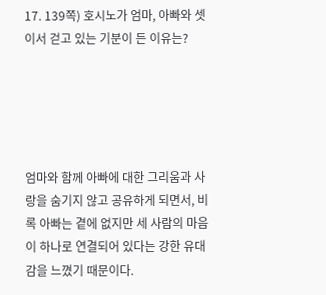17. 139쪽) 호시노가 엄마, 아빠와 셋이서 걷고 있는 기분이 든 이유는?





엄마와 함께 아빠에 대한 그리움과 사랑을 숨기지 않고 공유하게 되면서, 비록 아빠는 곁에 없지만 세 사람의 마음이 하나로 연결되어 있다는 강한 유대감을 느꼈기 때문이다.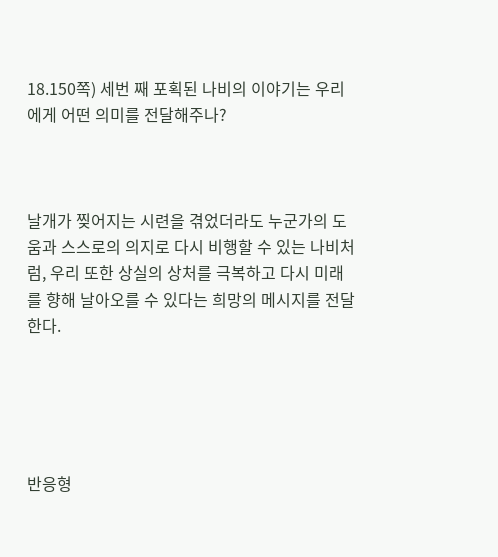18.150쪽) 세번 째 포획된 나비의 이야기는 우리에게 어떤 의미를 전달해주나?



날개가 찢어지는 시련을 겪었더라도 누군가의 도움과 스스로의 의지로 다시 비행할 수 있는 나비처럼, 우리 또한 상실의 상처를 극복하고 다시 미래를 향해 날아오를 수 있다는 희망의 메시지를 전달한다.





반응형